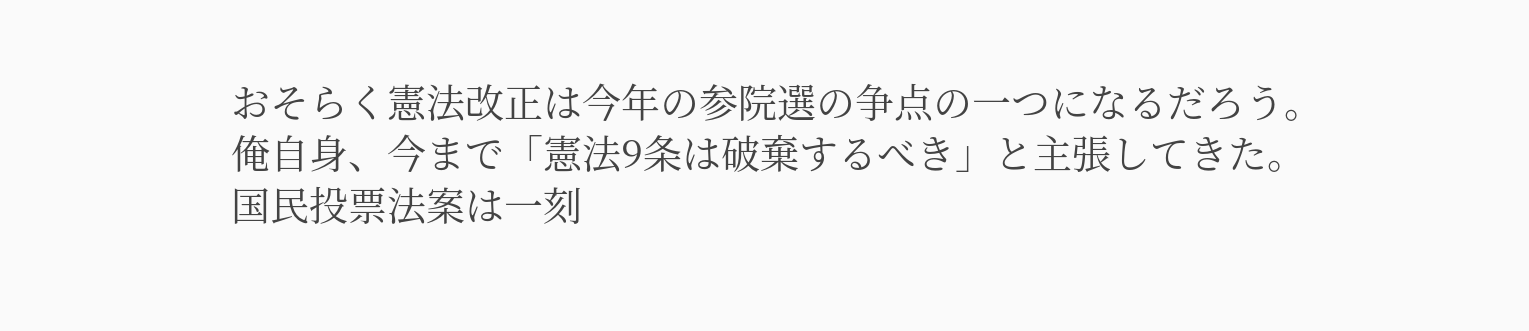おそらく憲法改正は今年の参院選の争点の一つになるだろう。
俺自身、今まで「憲法9条は破棄するべき」と主張してきた。
国民投票法案は一刻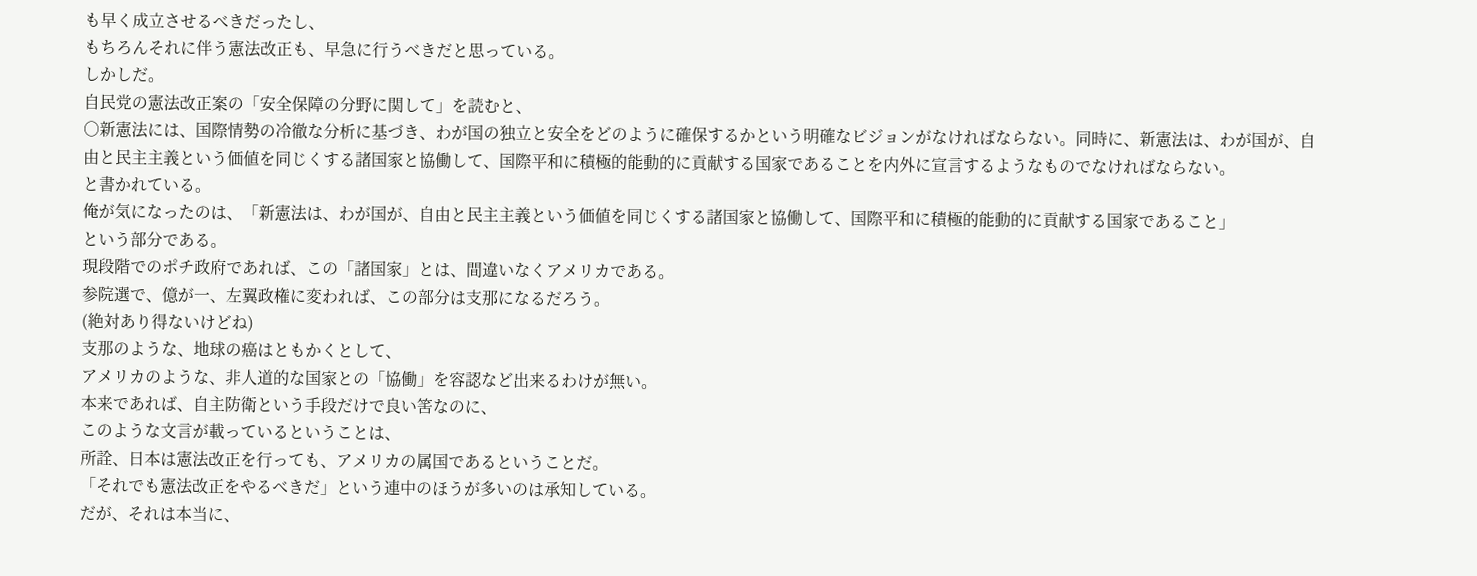も早く成立させるべきだったし、
もちろんそれに伴う憲法改正も、早急に行うべきだと思っている。
しかしだ。
自民党の憲法改正案の「安全保障の分野に関して」を読むと、
○新憲法には、国際情勢の冷徹な分析に基づき、わが国の独立と安全をどのように確保するかという明確なビジョンがなければならない。同時に、新憲法は、わが国が、自由と民主主義という価値を同じくする諸国家と協働して、国際平和に積極的能動的に貢献する国家であることを内外に宣言するようなものでなければならない。
と書かれている。
俺が気になったのは、「新憲法は、わが国が、自由と民主主義という価値を同じくする諸国家と協働して、国際平和に積極的能動的に貢献する国家であること」
という部分である。
現段階でのポチ政府であれば、この「諸国家」とは、間違いなくアメリカである。
参院選で、億が一、左翼政権に変われば、この部分は支那になるだろう。
(絶対あり得ないけどね)
支那のような、地球の癌はともかくとして、
アメリカのような、非人道的な国家との「協働」を容認など出来るわけが無い。
本来であれば、自主防衛という手段だけで良い筈なのに、
このような文言が載っているということは、
所詮、日本は憲法改正を行っても、アメリカの属国であるということだ。
「それでも憲法改正をやるべきだ」という連中のほうが多いのは承知している。
だが、それは本当に、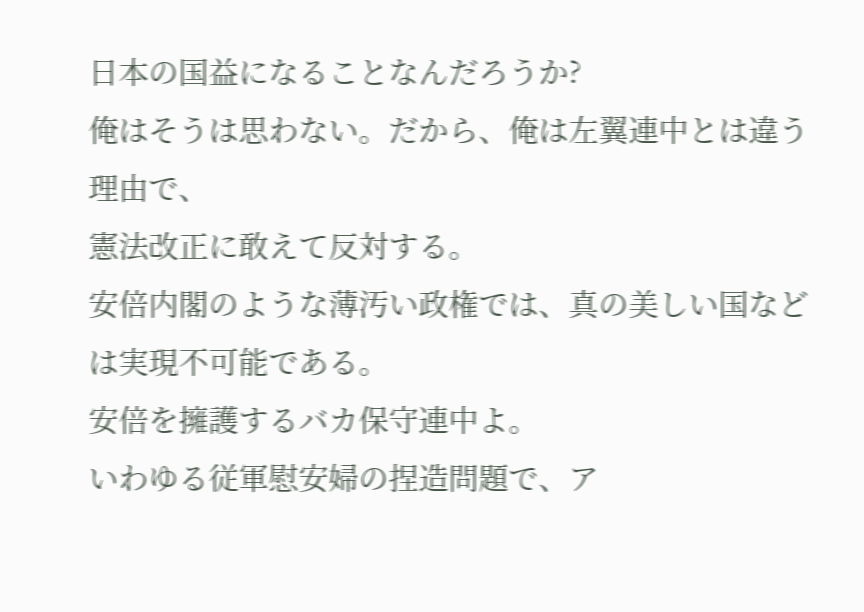日本の国益になることなんだろうか?
俺はそうは思わない。だから、俺は左翼連中とは違う理由で、
憲法改正に敢えて反対する。
安倍内閣のような薄汚い政権では、真の美しい国などは実現不可能である。
安倍を擁護するバカ保守連中よ。
いわゆる従軍慰安婦の捏造問題で、ア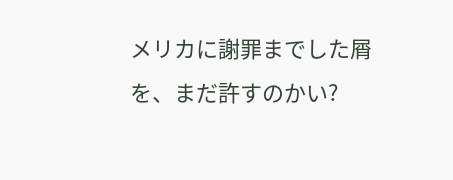メリカに謝罪までした屑を、まだ許すのかい?